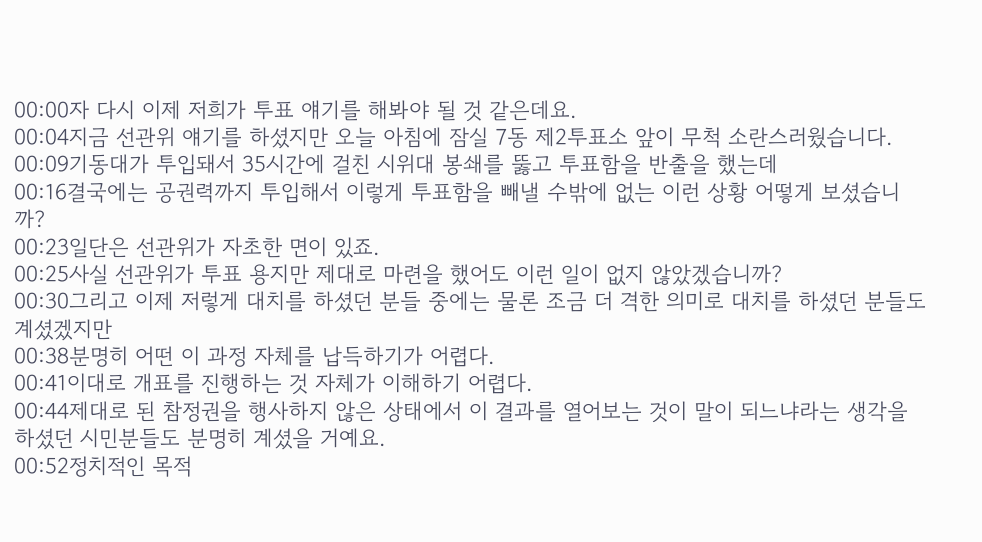00:00자 다시 이제 저희가 투표 얘기를 해봐야 될 것 같은데요.
00:04지금 선관위 얘기를 하셨지만 오늘 아침에 잠실 7동 제2투표소 앞이 무척 소란스러웠습니다.
00:09기동대가 투입돼서 35시간에 걸친 시위대 봉쇄를 뚫고 투표함을 반출을 했는데
00:16결국에는 공권력까지 투입해서 이렇게 투표함을 빼낼 수밖에 없는 이런 상황 어떻게 보셨습니까?
00:23일단은 선관위가 자초한 면이 있죠.
00:25사실 선관위가 투표 용지만 제대로 마련을 했어도 이런 일이 없지 않았겠습니까?
00:30그리고 이제 저렇게 대치를 하셨던 분들 중에는 물론 조금 더 격한 의미로 대치를 하셨던 분들도 계셨겠지만
00:38분명히 어떤 이 과정 자체를 납득하기가 어렵다.
00:41이대로 개표를 진행하는 것 자체가 이해하기 어렵다.
00:44제대로 된 참정권을 행사하지 않은 상태에서 이 결과를 열어보는 것이 말이 되느냐라는 생각을 하셨던 시민분들도 분명히 계셨을 거예요.
00:52정치적인 목적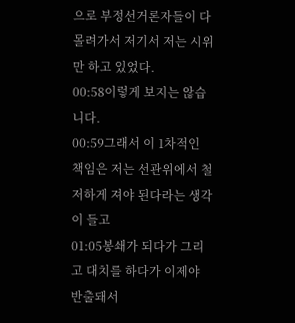으로 부정선거론자들이 다 몰려가서 저기서 저는 시위만 하고 있었다.
00:58이렇게 보지는 않습니다.
00:59그래서 이 1차적인 책임은 저는 선관위에서 철저하게 져야 된다라는 생각이 들고
01:05봉쇄가 되다가 그리고 대치를 하다가 이제야 반출돼서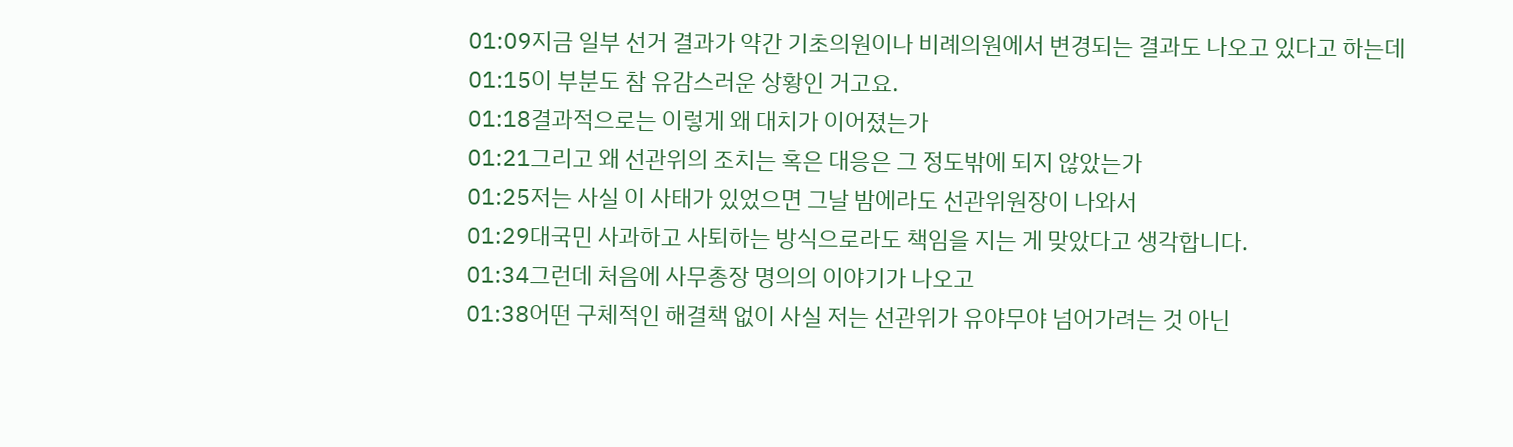01:09지금 일부 선거 결과가 약간 기초의원이나 비례의원에서 변경되는 결과도 나오고 있다고 하는데
01:15이 부분도 참 유감스러운 상황인 거고요.
01:18결과적으로는 이렇게 왜 대치가 이어졌는가
01:21그리고 왜 선관위의 조치는 혹은 대응은 그 정도밖에 되지 않았는가
01:25저는 사실 이 사태가 있었으면 그날 밤에라도 선관위원장이 나와서
01:29대국민 사과하고 사퇴하는 방식으로라도 책임을 지는 게 맞았다고 생각합니다.
01:34그런데 처음에 사무총장 명의의 이야기가 나오고
01:38어떤 구체적인 해결책 없이 사실 저는 선관위가 유야무야 넘어가려는 것 아닌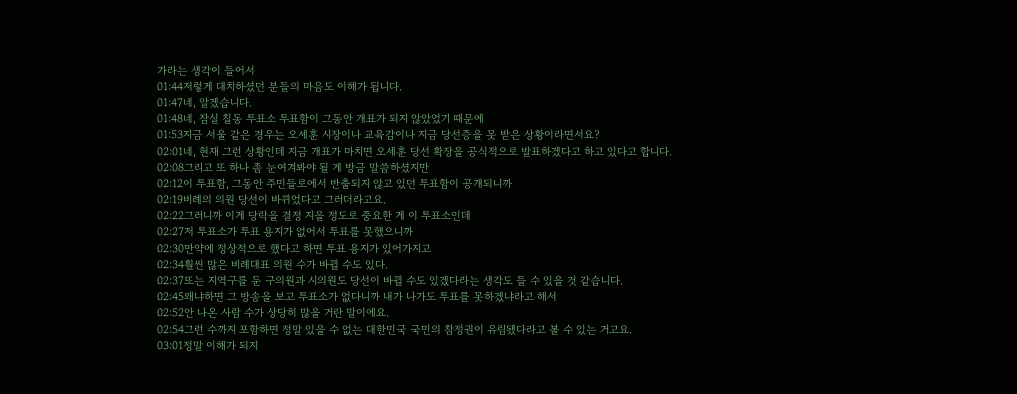가라는 생각이 들어서
01:44저렇게 대치하셨던 분들의 마음도 이해가 됩니다.
01:47네, 알겠습니다.
01:48네, 잠실 칠동 투표소 투표함이 그동안 개표가 되지 않았었기 때문에
01:53지금 서울 같은 경우는 오세훈 시장이나 교육감이나 지금 당선증을 못 받은 상황이라면서요?
02:01네, 현재 그런 상황인데 지금 개표가 마치면 오세훈 당선 확장을 공식적으로 발표하겠다고 하고 있다고 합니다.
02:08그리고 또 하나 좀 눈여겨봐야 될 게 방금 말씀하셨지만
02:12이 투표함, 그동안 주민들로에서 반출되지 않고 있던 투표함이 공개되니까
02:19비례의 의원 당선이 바뀌었다고 그러더라고요.
02:22그러니까 이게 당락을 결정 지을 정도로 중요한 게 이 투표소인데
02:27저 투표소가 투표 용지가 없어서 투표를 못했으니까
02:30만약에 정상적으로 했다고 하면 투표 용지가 있어가지고
02:34훨씬 많은 비례대표 의원 수가 바뀔 수도 있다.
02:37또는 지역구를 둔 구의원과 시의원도 당선이 바뀔 수도 있겠다라는 생각도 들 수 있을 것 같습니다.
02:45왜냐하면 그 방송을 보고 투표소가 없다니까 내가 나가도 투표를 못하겠냐라고 해서
02:52안 나온 사람 수가 상당히 많을 거란 말이에요.
02:54그런 수까지 포함하면 정말 있을 수 없는 대한민국 국민의 참정권이 유림됐다라고 볼 수 있는 거고요.
03:01정말 이해가 되지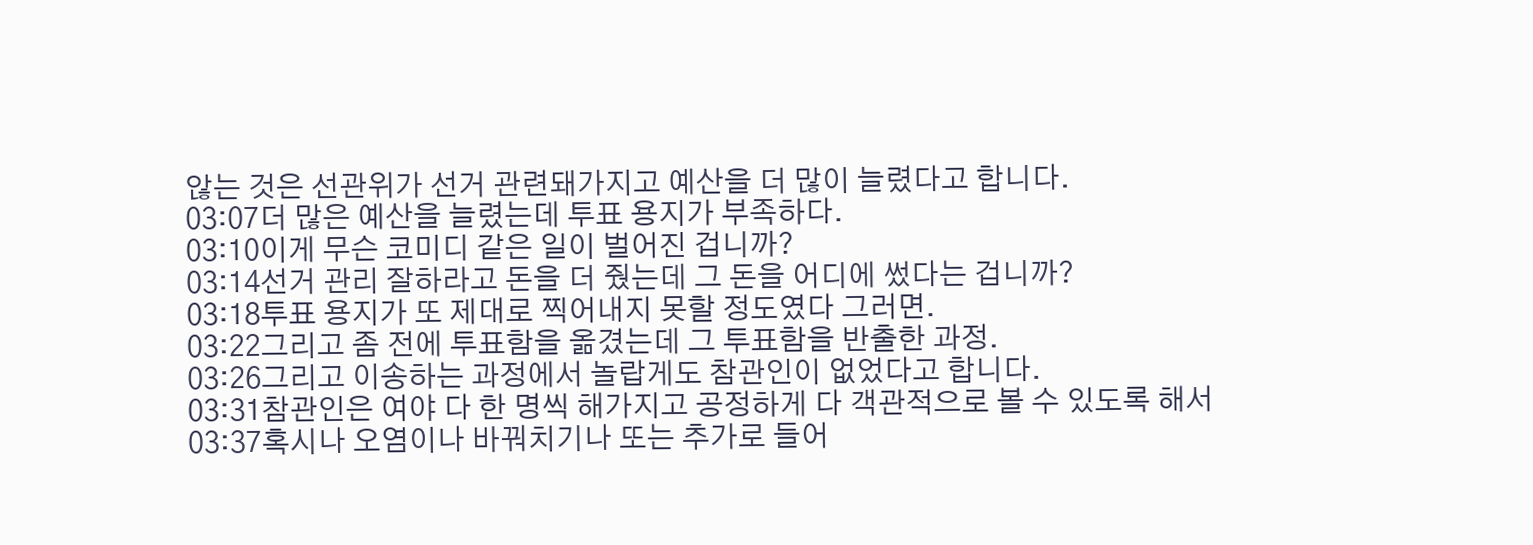않는 것은 선관위가 선거 관련돼가지고 예산을 더 많이 늘렸다고 합니다.
03:07더 많은 예산을 늘렸는데 투표 용지가 부족하다.
03:10이게 무슨 코미디 같은 일이 벌어진 겁니까?
03:14선거 관리 잘하라고 돈을 더 줬는데 그 돈을 어디에 썼다는 겁니까?
03:18투표 용지가 또 제대로 찍어내지 못할 정도였다 그러면.
03:22그리고 좀 전에 투표함을 옮겼는데 그 투표함을 반출한 과정.
03:26그리고 이송하는 과정에서 놀랍게도 참관인이 없었다고 합니다.
03:31참관인은 여야 다 한 명씩 해가지고 공정하게 다 객관적으로 볼 수 있도록 해서
03:37혹시나 오염이나 바꿔치기나 또는 추가로 들어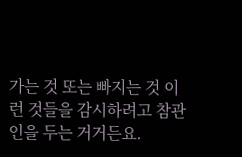가는 것 또는 빠지는 것 이런 것들을 감시하려고 참관인을 두는 거거든요.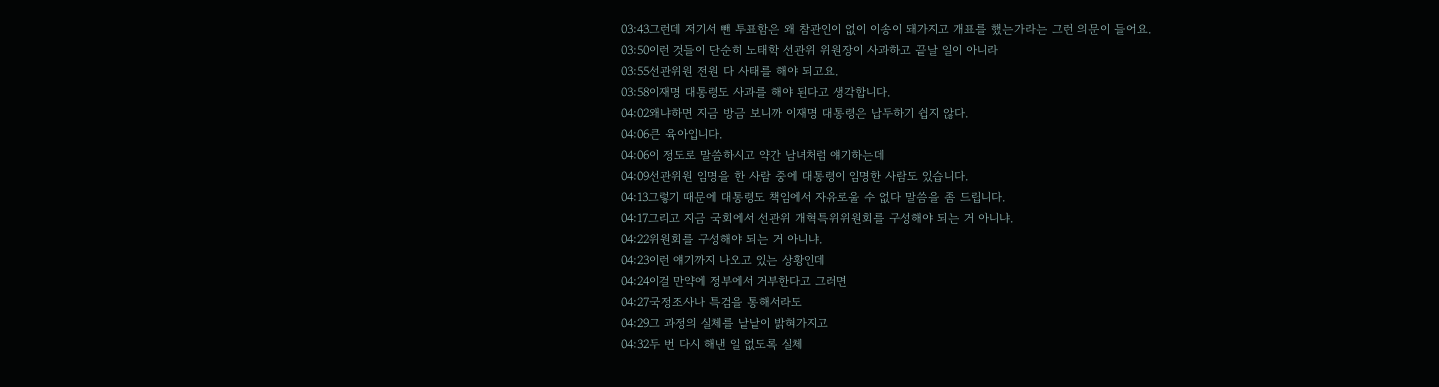03:43그런데 저기서 뺀 투표함은 왜 참관인이 없이 이송이 돼가지고 개표를 했는가라는 그런 의문이 들어요.
03:50이런 것들이 단순히 노태학 선관위 위원장이 사과하고 끝날 일이 아니라
03:55선관위원 전원 다 사태를 해야 되고요.
03:58이재명 대통령도 사과를 해야 된다고 생각합니다.
04:02왜냐하면 지금 방금 보니까 이재명 대통령은 납두하기 쉽지 않다.
04:06큰 육아입니다.
04:06이 정도로 말씀하시고 약간 남녀처럼 얘기하는데
04:09선관위원 임명을 한 사람 중에 대통령이 임명한 사람도 있습니다.
04:13그렇기 때문에 대통령도 책임에서 자유로울 수 없다 말씀을 좀 드립니다.
04:17그리고 지금 국회에서 선관위 개혁특위위원회를 구성해야 되는 거 아니냐.
04:22위원회를 구성해야 되는 거 아니냐.
04:23이런 얘기까지 나오고 있는 상황인데
04:24이걸 만약에 정부에서 거부한다고 그러면
04:27국정조사나 특검을 통해서라도
04:29그 과정의 실체를 낱낱이 밝혀가지고
04:32두 번 다시 해낸 일 없도록 실체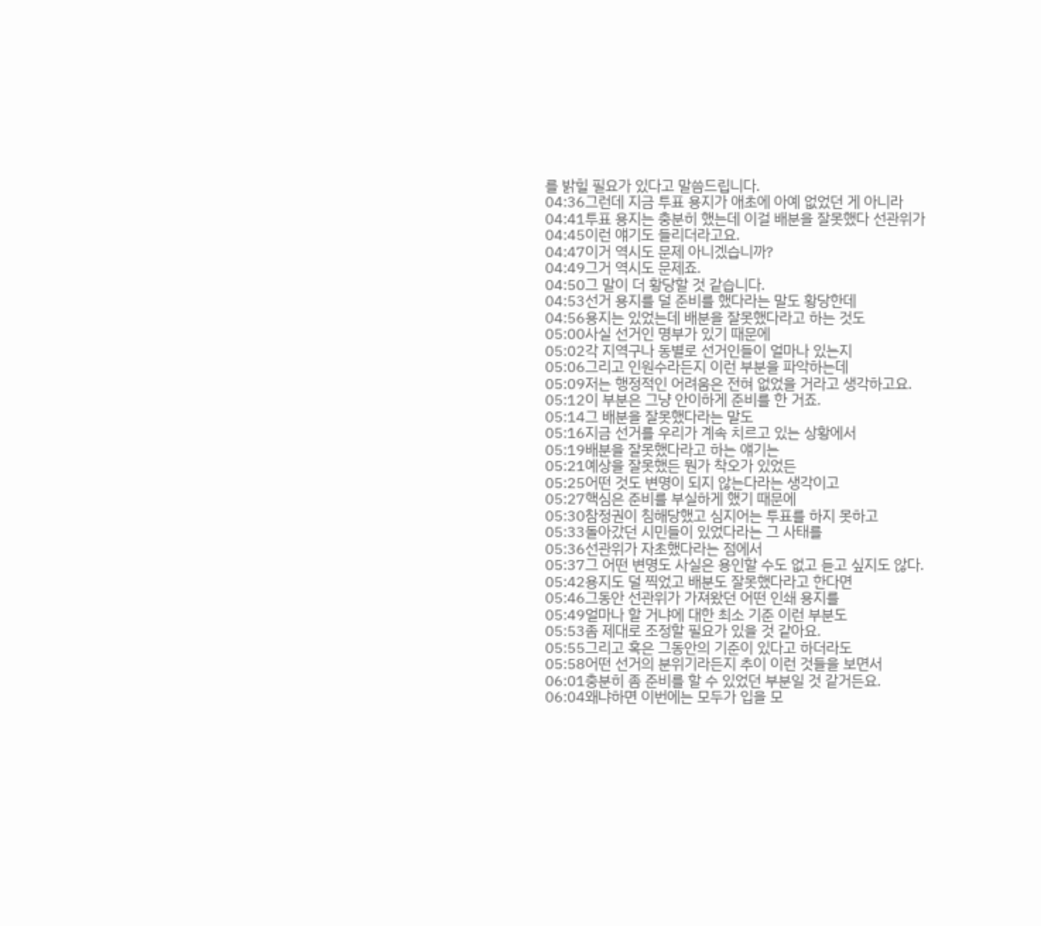를 밝힐 필요가 있다고 말씀드립니다.
04:36그런데 지금 투표 용지가 애초에 아예 없었던 게 아니라
04:41투표 용지는 충분히 했는데 이걸 배분을 잘못했다 선관위가
04:45이런 얘기도 들리더라고요.
04:47이거 역시도 문제 아니겠습니까?
04:49그거 역시도 문제죠.
04:50그 말이 더 황당할 것 같습니다.
04:53선거 용지를 덜 준비를 했다라는 말도 황당한데
04:56용지는 있었는데 배분을 잘못했다라고 하는 것도
05:00사실 선거인 명부가 있기 때문에
05:02각 지역구나 동별로 선거인들이 얼마나 있는지
05:06그리고 인원수라든지 이런 부분을 파악하는데
05:09저는 행정적인 어려움은 전혀 없었을 거라고 생각하고요.
05:12이 부분은 그냥 안이하게 준비를 한 거죠.
05:14그 배분을 잘못했다라는 말도
05:16지금 선거를 우리가 계속 치르고 있는 상황에서
05:19배분을 잘못했다라고 하는 얘기는
05:21예상을 잘못했든 뭔가 착오가 있었든
05:25어떤 것도 변명이 되지 않는다라는 생각이고
05:27핵심은 준비를 부실하게 했기 때문에
05:30참정권이 침해당했고 심지어는 투표를 하지 못하고
05:33돌아갔던 시민들이 있었다라는 그 사태를
05:36선관위가 자초했다라는 점에서
05:37그 어떤 변명도 사실은 용인할 수도 없고 듣고 싶지도 않다.
05:42용지도 덜 찍었고 배분도 잘못했다라고 한다면
05:46그동안 선관위가 가져왔던 어떤 인쇄 용지를
05:49얼마나 할 거냐에 대한 최소 기준 이런 부분도
05:53좀 제대로 조정할 필요가 있을 것 같아요.
05:55그리고 혹은 그동안의 기준이 있다고 하더라도
05:58어떤 선거의 분위기라든지 추이 이런 것들을 보면서
06:01충분히 좀 준비를 할 수 있었던 부분일 것 같거든요.
06:04왜냐하면 이번에는 모두가 입을 모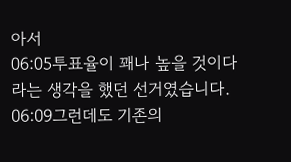아서
06:05투표율이 꽤나 높을 것이다 라는 생각을 했던 선거였습니다.
06:09그런데도 기존의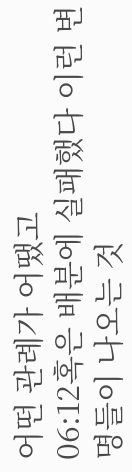어떤 관례가 어땠고
06:12혹은 배분에 실패했다 이런 변명들이 나오는 것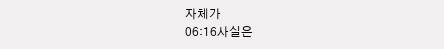자체가
06:16사실은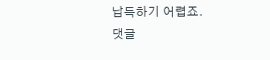납득하기 어렵죠.
댓글